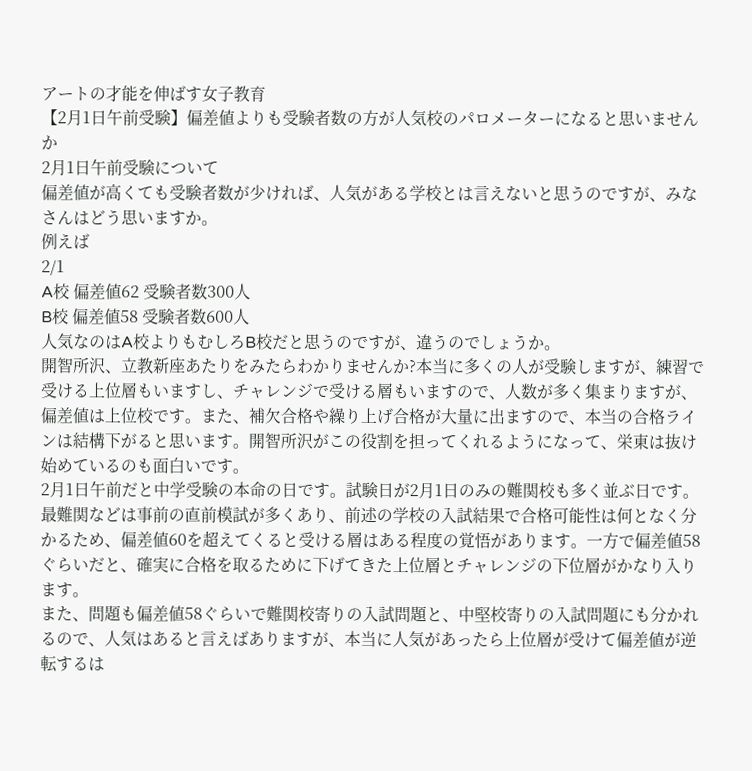アートの才能を伸ばす女子教育
【2月1日午前受験】偏差値よりも受験者数の方が人気校のパロメーターになると思いませんか
2月1日午前受験について
偏差値が高くても受験者数が少ければ、人気がある学校とは言えないと思うのですが、みなさんはどう思いますか。
例えば
2/1
A校 偏差値62 受験者数300人
B校 偏差値58 受験者数600人
人気なのはA校よりもむしろB校だと思うのですが、違うのでしょうか。
開智所沢、立教新座あたりをみたらわかりませんか?本当に多くの人が受験しますが、練習で受ける上位層もいますし、チャレンジで受ける層もいますので、人数が多く集まりますが、偏差値は上位校です。また、補欠合格や繰り上げ合格が大量に出ますので、本当の合格ラインは結構下がると思います。開智所沢がこの役割を担ってくれるようになって、栄東は抜け始めているのも面白いです。
2月1日午前だと中学受験の本命の日です。試験日が2月1日のみの難関校も多く並ぶ日です。最難関などは事前の直前模試が多くあり、前述の学校の入試結果で合格可能性は何となく分かるため、偏差値60を超えてくると受ける層はある程度の覚悟があります。一方で偏差値58ぐらいだと、確実に合格を取るために下げてきた上位層とチャレンジの下位層がかなり入ります。
また、問題も偏差値58ぐらいで難関校寄りの入試問題と、中堅校寄りの入試問題にも分かれるので、人気はあると言えばありますが、本当に人気があったら上位層が受けて偏差値が逆転するは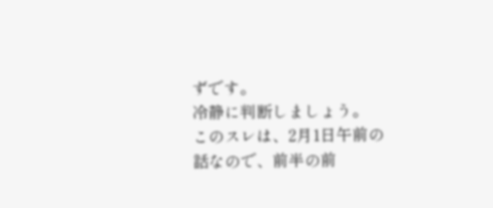ずです。
冷静に判断しましょう。
このスレは、2月1日午前の話なので、前半の前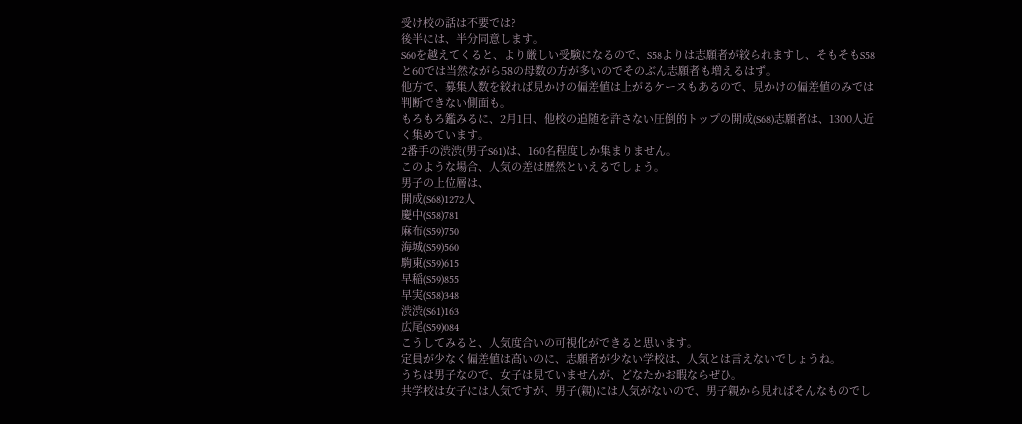受け校の話は不要では?
後半には、半分同意します。
S60を越えてくると、より厳しい受験になるので、S58よりは志願者が絞られますし、そもそもS58と60では当然ながら58の母数の方が多いのでそのぶん志願者も増えるはず。
他方で、募集人数を絞れば見かけの偏差値は上がるケースもあるので、見かけの偏差値のみでは判断できない側面も。
もろもろ鑑みるに、2月1日、他校の追随を許さない圧倒的トップの開成(S68)志願者は、1300人近く集めています。
2番手の渋渋(男子S61)は、160名程度しか集まりません。
このような場合、人気の差は歴然といえるでしょう。
男子の上位層は、
開成(S68)1272人
慶中(S58)781
麻布(S59)750
海城(S59)560
駒東(S59)615
早稲(S59)855
早実(S58)348
渋渋(S61)163
広尾(S59)084
こうしてみると、人気度合いの可視化ができると思います。
定員が少なく偏差値は高いのに、志願者が少ない学校は、人気とは言えないでしょうね。
うちは男子なので、女子は見ていませんが、どなたかお暇ならぜひ。
共学校は女子には人気ですが、男子(親)には人気がないので、男子親から見ればそんなものでし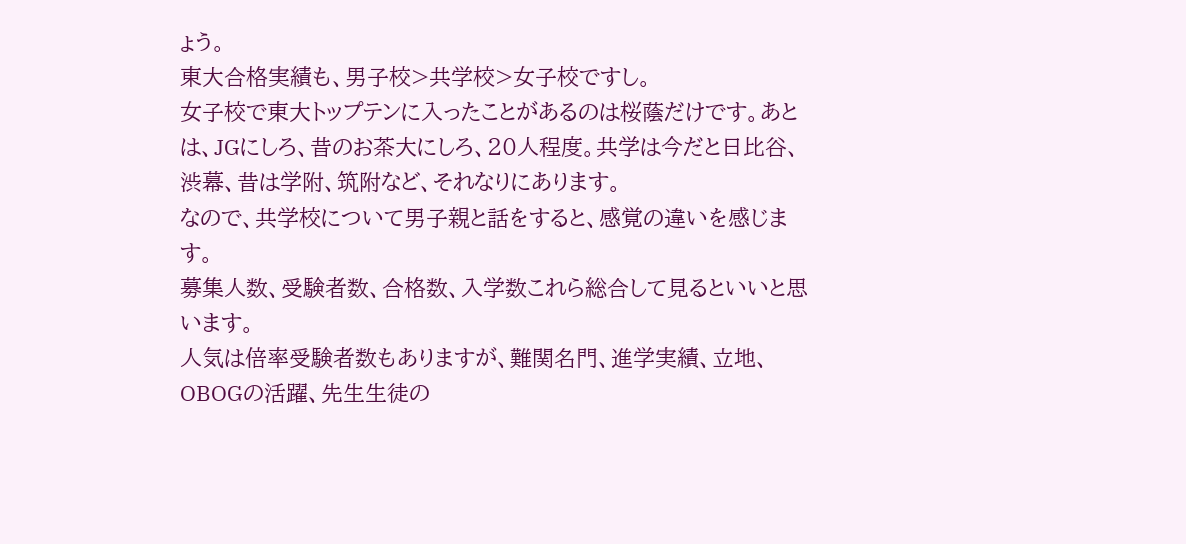ょう。
東大合格実績も、男子校>共学校>女子校ですし。
女子校で東大トップテンに入ったことがあるのは桜蔭だけです。あとは、JGにしろ、昔のお茶大にしろ、20人程度。共学は今だと日比谷、渋幕、昔は学附、筑附など、それなりにあります。
なので、共学校について男子親と話をすると、感覚の違いを感じます。
募集人数、受験者数、合格数、入学数これら総合して見るといいと思います。
人気は倍率受験者数もありますが、難関名門、進学実績、立地、OBOGの活躍、先生生徒の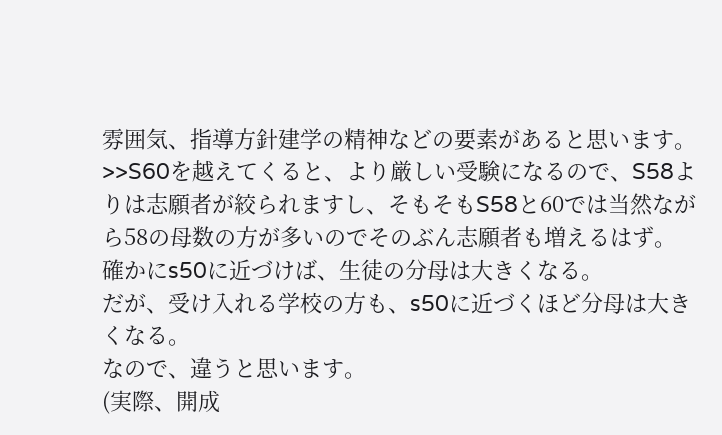雰囲気、指導方針建学の精神などの要素があると思います。
>>S60を越えてくると、より厳しい受験になるので、S58よりは志願者が絞られますし、そもそもS58と60では当然ながら58の母数の方が多いのでそのぶん志願者も増えるはず。
確かにs50に近づけば、生徒の分母は大きくなる。
だが、受け入れる学校の方も、s50に近づくほど分母は大きくなる。
なので、違うと思います。
(実際、開成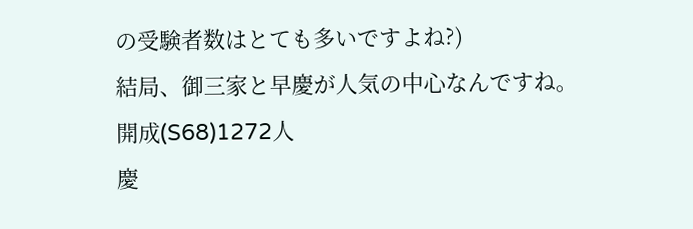の受験者数はとても多いですよね?)
結局、御三家と早慶が人気の中心なんですね。
開成(S68)1272人
慶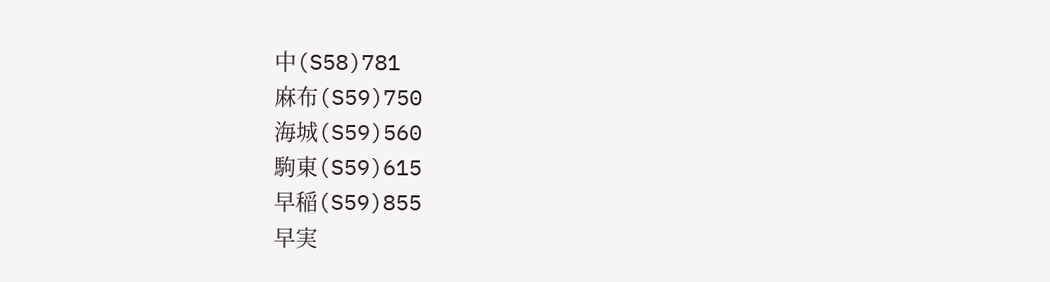中(S58)781
麻布(S59)750
海城(S59)560
駒東(S59)615
早稲(S59)855
早実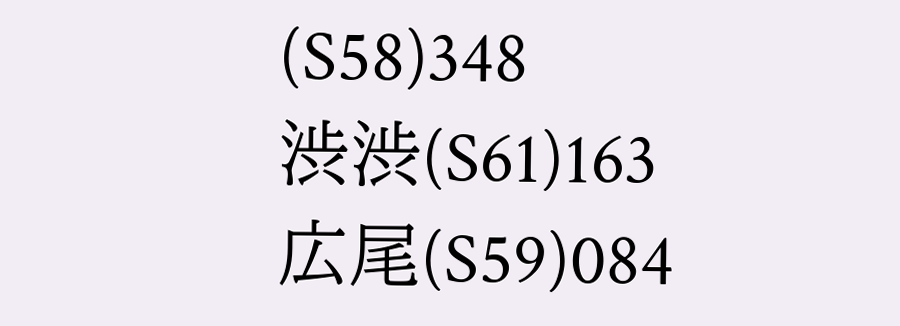(S58)348
渋渋(S61)163
広尾(S59)084